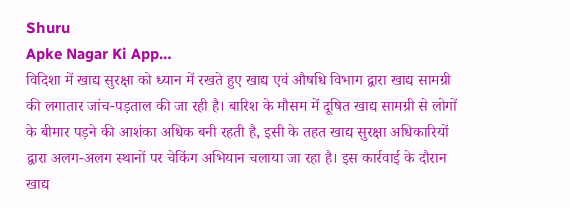Shuru
Apke Nagar Ki App…
विदिशा में खाद्य सुरक्षा को ध्यान में रखते हुए खाद्य एवं औषधि विभाग द्वारा खाद्य सामग्री की लगातार जांच-पड़ताल की जा रही है। बारिश के मौसम में दूषित खाद्य सामग्री से लोगों के बीमार पड़ने की आशंका अधिक बनी रहती है, इसी के तहत खाद्य सुरक्षा अधिकारियों द्वारा अलग-अलग स्थानों पर चेकिंग अभियान चलाया जा रहा है। इस कार्रवाई के दौरान खाद्य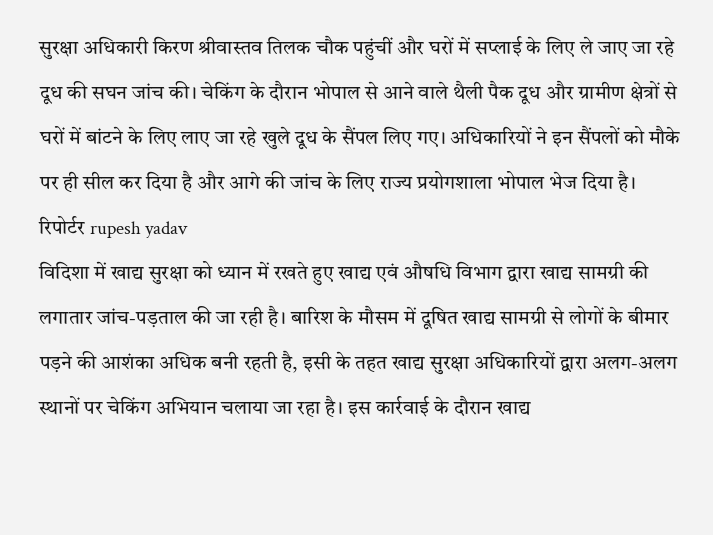सुरक्षा अधिकारी किरण श्रीवास्तव तिलक चौक पहुंचीं और घरों में सप्लाई के लिए ले जाए जा रहे दूध की सघन जांच की। चेकिंग के दौरान भोपाल से आने वाले थैली पैक दूध और ग्रामीण क्षेत्रों से घरों में बांटने के लिए लाए जा रहे खुले दूध के सैंपल लिए गए। अधिकारियों ने इन सैंपलों को मौके पर ही सील कर दिया है और आगे की जांच के लिए राज्य प्रयोगशाला भोपाल भेज दिया है।
रिपोर्टर rupesh yadav
विदिशा में खाद्य सुरक्षा को ध्यान में रखते हुए खाद्य एवं औषधि विभाग द्वारा खाद्य सामग्री की लगातार जांच-पड़ताल की जा रही है। बारिश के मौसम में दूषित खाद्य सामग्री से लोगों के बीमार पड़ने की आशंका अधिक बनी रहती है, इसी के तहत खाद्य सुरक्षा अधिकारियों द्वारा अलग-अलग स्थानों पर चेकिंग अभियान चलाया जा रहा है। इस कार्रवाई के दौरान खाद्य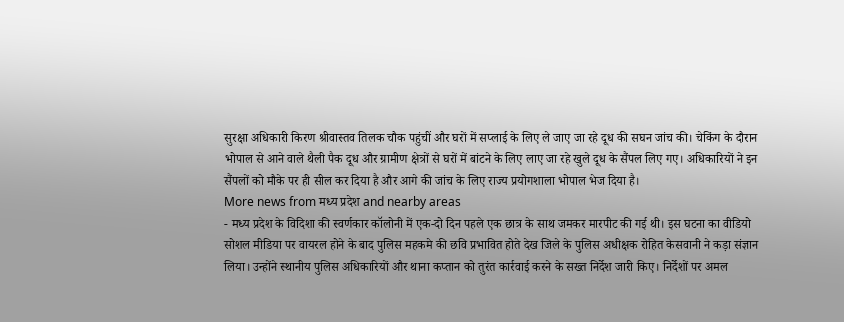सुरक्षा अधिकारी किरण श्रीवास्तव तिलक चौक पहुंचीं और घरों में सप्लाई के लिए ले जाए जा रहे दूध की सघन जांच की। चेकिंग के दौरान भोपाल से आने वाले थैली पैक दूध और ग्रामीण क्षेत्रों से घरों में बांटने के लिए लाए जा रहे खुले दूध के सैंपल लिए गए। अधिकारियों ने इन सैंपलों को मौके पर ही सील कर दिया है और आगे की जांच के लिए राज्य प्रयोगशाला भोपाल भेज दिया है।
More news from मध्य प्रदेश and nearby areas
- मध्य प्रदेश के विदिशा की स्वर्णकार कॉलोनी में एक-दो दिन पहले एक छात्र के साथ जमकर मारपीट की गई थी। इस घटना का वीडियो सोशल मीडिया पर वायरल होने के बाद पुलिस महकमे की छवि प्रभावित होते देख जिले के पुलिस अधीक्षक रोहित केसवानी ने कड़ा संज्ञान लिया। उन्होंने स्थानीय पुलिस अधिकारियों और थाना कप्तान को तुरंत कार्रवाई करने के सख्त निर्देश जारी किए। निर्देशों पर अमल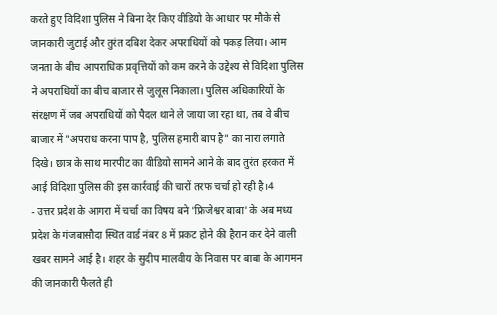करते हुए विदिशा पुलिस ने बिना देर किए वीडियो के आधार पर मौके से जानकारी जुटाई और तुरंत दबिश देकर अपराधियों को पकड़ लिया। आम जनता के बीच आपराधिक प्रवृत्तियों को कम करने के उद्देश्य से विदिशा पुलिस ने अपराधियों का बीच बाजार से जुलूस निकाला। पुलिस अधिकारियों के संरक्षण में जब अपराधियों को पैदल थाने ले जाया जा रहा था, तब वे बीच बाजार में "अपराध करना पाप है, पुलिस हमारी बाप है" का नारा लगाते दिखे। छात्र के साथ मारपीट का वीडियो सामने आने के बाद तुरंत हरकत में आई विदिशा पुलिस की इस कार्रवाई की चारों तरफ चर्चा हो रही है।4
- उत्तर प्रदेश के आगरा में चर्चा का विषय बने 'फ्रिजेश्वर बाबा' के अब मध्य प्रदेश के गंजबासौदा स्थित वार्ड नंबर 8 में प्रकट होने की हैरान कर देने वाली खबर सामने आई है। शहर के सुदीप मालवीय के निवास पर बाबा के आगमन की जानकारी फैलते ही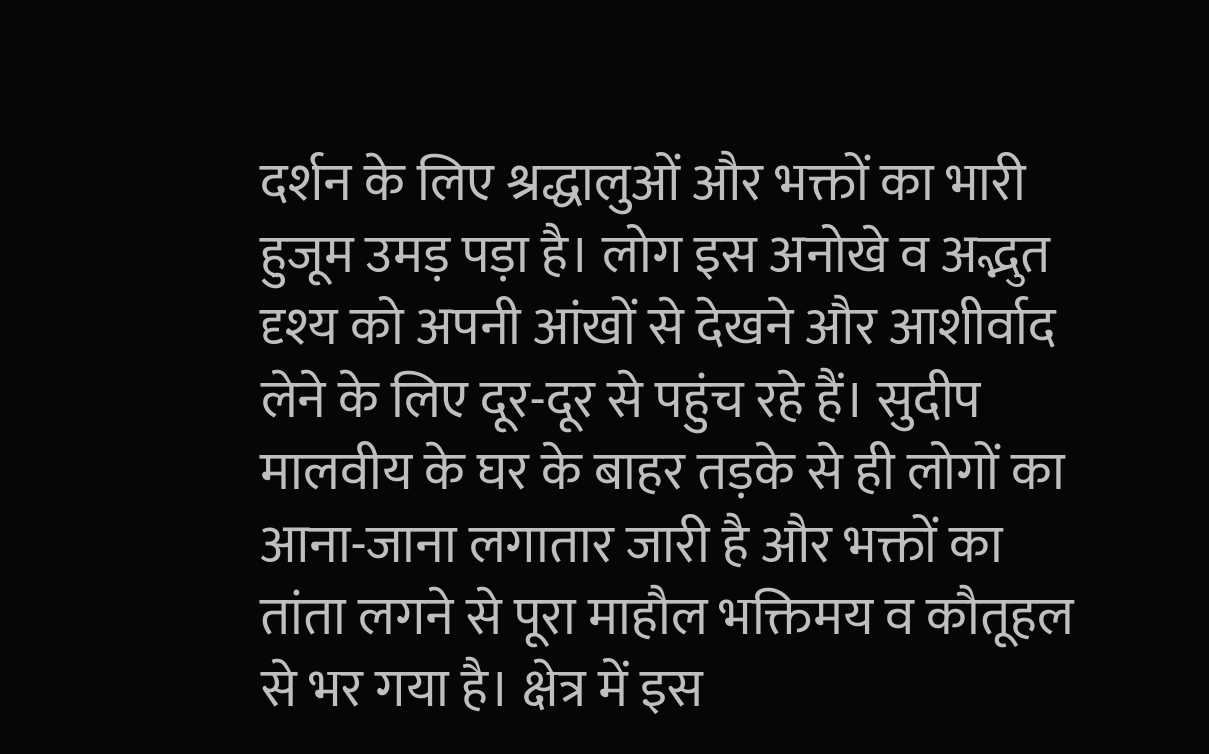दर्शन के लिए श्रद्धालुओं और भक्तों का भारी हुजूम उमड़ पड़ा है। लोग इस अनोखे व अद्भुत दृश्य को अपनी आंखों से देखने और आशीर्वाद लेने के लिए दूर-दूर से पहुंच रहे हैं। सुदीप मालवीय के घर के बाहर तड़के से ही लोगों का आना-जाना लगातार जारी है और भक्तों का तांता लगने से पूरा माहौल भक्तिमय व कौतूहल से भर गया है। क्षेत्र में इस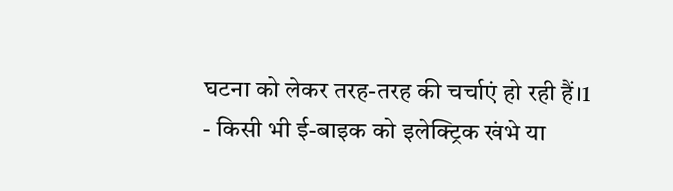घटना को लेकर तरह-तरह की चर्चाएं हो रही हैं।1
- किसी भी ई-बाइक को इलेक्ट्रिक खंभे या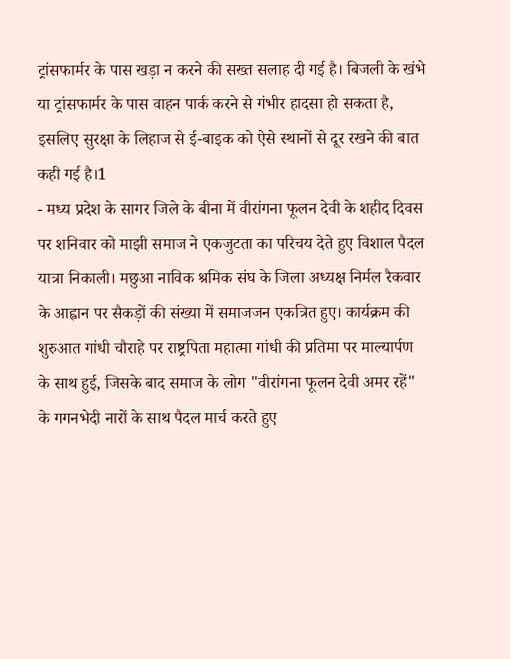ट्रांसफार्मर के पास खड़ा न करने की सख्त सलाह दी गई है। बिजली के खंभे या ट्रांसफार्मर के पास वाहन पार्क करने से गंभीर हादसा हो सकता है, इसलिए सुरक्षा के लिहाज से ई-बाइक को ऐसे स्थानों से दूर रखने की बात कही गई है।1
- मध्य प्रदेश के सागर जिले के बीना में वीरांगना फूलन देवी के शहीद दिवस पर शनिवार को माझी समाज ने एकजुटता का परिचय देते हुए विशाल पैदल यात्रा निकाली। मछुआ नाविक श्रमिक संघ के जिला अध्यक्ष निर्मल रैकवार के आह्वान पर सैकड़ों की संख्या में समाजजन एकत्रित हुए। कार्यक्रम की शुरुआत गांधी चौराहे पर राष्ट्रपिता महात्मा गांधी की प्रतिमा पर माल्यार्पण के साथ हुई, जिसके बाद समाज के लोग "वीरांगना फूलन देवी अमर रहें" के गगनभेदी नारों के साथ पैदल मार्च करते हुए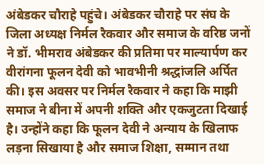अंबेडकर चौराहे पहुंचे। अंबेडकर चौराहे पर संघ के जिला अध्यक्ष निर्मल रैकवार और समाज के वरिष्ठ जनों ने डॉ. भीमराव अंबेडकर की प्रतिमा पर माल्यार्पण कर वीरांगना फूलन देवी को भावभीनी श्रद्धांजलि अर्पित की। इस अवसर पर निर्मल रैकवार ने कहा कि माझी समाज ने बीना में अपनी शक्ति और एकजुटता दिखाई है। उन्होंने कहा कि फूलन देवी ने अन्याय के खिलाफ लड़ना सिखाया है और समाज शिक्षा, सम्मान तथा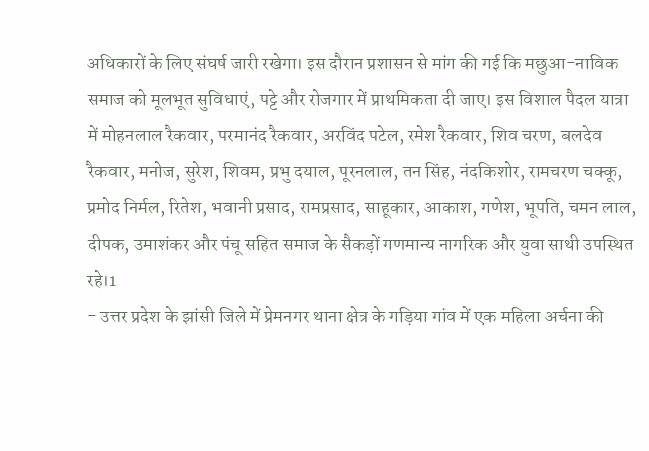अधिकारों के लिए संघर्ष जारी रखेगा। इस दौरान प्रशासन से मांग की गई कि मछुआ-नाविक समाज को मूलभूत सुविधाएं, पट्टे और रोजगार में प्राथमिकता दी जाए। इस विशाल पैदल यात्रा में मोहनलाल रैकवार, परमानंद रैकवार, अरविंद पटेल, रमेश रैकवार, शिव चरण, बलदेव रैकवार, मनोज, सुरेश, शिवम, प्रभु दयाल, पूरनलाल, तन सिंह, नंदकिशोर, रामचरण चक्कू, प्रमोद निर्मल, रितेश, भवानी प्रसाद, रामप्रसाद, साहूकार, आकाश, गणेश, भूपति, चमन लाल, दीपक, उमाशंकर और पंचू सहित समाज के सैकड़ों गणमान्य नागरिक और युवा साथी उपस्थित रहे।1
- उत्तर प्रदेश के झांसी जिले में प्रेमनगर थाना क्षेत्र के गड़िया गांव में एक महिला अर्चना की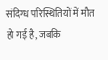संदिग्ध परिस्थितियों में मौत हो गई है, जबकि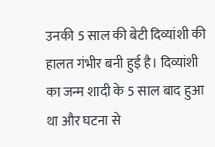उनकी 5 साल की बेटी दिव्यांशी की हालत गंभीर बनी हुई है। दिव्यांशी का जन्म शादी के 5 साल बाद हुआ था और घटना से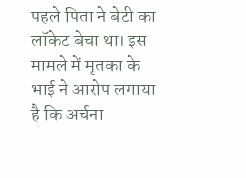पहले पिता ने बेटी का लॉकेट बेचा था। इस मामले में मृतका के भाई ने आरोप लगाया है कि अर्चना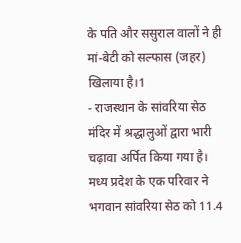के पति और ससुराल वालों ने ही मां-बेटी को सल्फास (जहर) खिलाया है।1
- राजस्थान के सांवरिया सेठ मंदिर में श्रद्धालुओं द्वारा भारी चढ़ावा अर्पित किया गया है। मध्य प्रदेश के एक परिवार ने भगवान सांवरिया सेठ को 11.4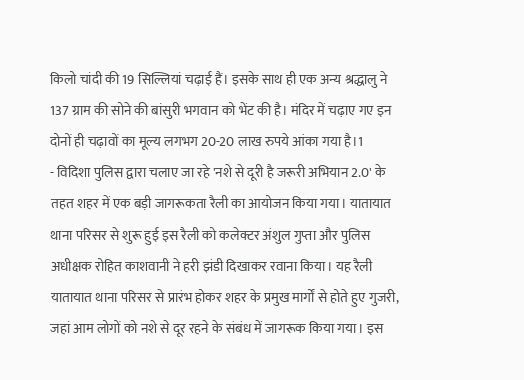किलो चांदी की 19 सिल्लियां चढ़ाई हैं। इसके साथ ही एक अन्य श्रद्धालु ने 137 ग्राम की सोने की बांसुरी भगवान को भेंट की है। मंदिर में चढ़ाए गए इन दोनों ही चढ़ावों का मूल्य लगभग 20-20 लाख रुपये आंका गया है।1
- विदिशा पुलिस द्वारा चलाए जा रहे 'नशे से दूरी है जरूरी अभियान 2.0' के तहत शहर में एक बड़ी जागरूकता रैली का आयोजन किया गया। यातायात थाना परिसर से शुरू हुई इस रैली को कलेक्टर अंशुल गुप्ता और पुलिस अधीक्षक रोहित काशवानी ने हरी झंडी दिखाकर रवाना किया। यह रैली यातायात थाना परिसर से प्रारंभ होकर शहर के प्रमुख मार्गों से होते हुए गुजरी, जहां आम लोगों को नशे से दूर रहने के संबंध में जागरूक किया गया। इस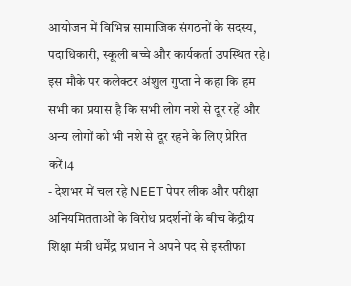आयोजन में विभिन्न सामाजिक संगठनों के सदस्य, पदाधिकारी, स्कूली बच्चे और कार्यकर्ता उपस्थित रहे। इस मौके पर कलेक्टर अंशुल गुप्ता ने कहा कि हम सभी का प्रयास है कि सभी लोग नशे से दूर रहें और अन्य लोगों को भी नशे से दूर रहने के लिए प्रेरित करें।4
- देशभर में चल रहे NEET पेपर लीक और परीक्षा अनियमितताओं के विरोध प्रदर्शनों के बीच केंद्रीय शिक्षा मंत्री धर्मेंद्र प्रधान ने अपने पद से इस्तीफा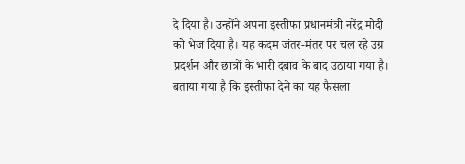दे दिया है। उन्होंने अपना इस्तीफा प्रधानमंत्री नरेंद्र मोदी को भेज दिया है। यह कदम जंतर-मंतर पर चल रहे उग्र प्रदर्शन और छात्रों के भारी दबाव के बाद उठाया गया है। बताया गया है कि इस्तीफा देने का यह फैसला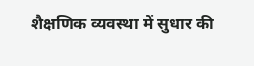शैक्षणिक व्यवस्था में सुधार की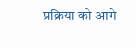प्रक्रिया को आगे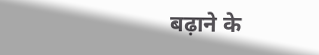बढ़ाने के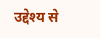उद्देश्य से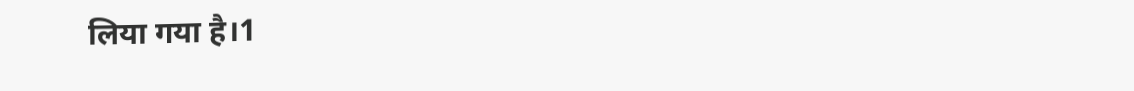लिया गया है।1